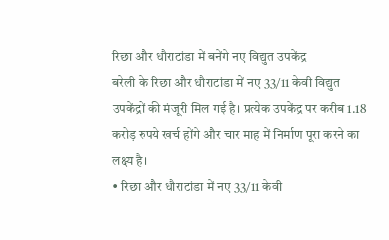रिछा और धौराटांडा में बनेंगे नए विद्युत उपकेंद्र
बरेली के रिछा और धौराटांडा में नए 33/11 केवी विद्युत उपकेंद्रों की मंजूरी मिल गई है। प्रत्येक उपकेंद्र पर करीब 1.18 करोड़ रुपये खर्च होंगे और चार माह में निर्माण पूरा करने का लक्ष्य है।
• रिछा और धौराटांडा में नए 33/11 केवी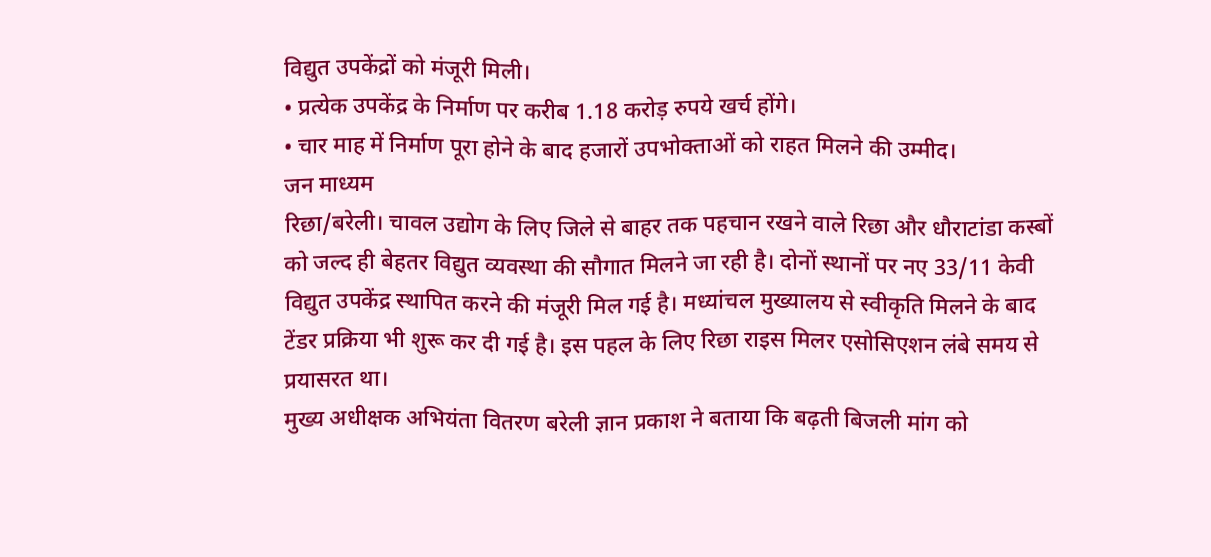विद्युत उपकेंद्रों को मंजूरी मिली।
• प्रत्येक उपकेंद्र के निर्माण पर करीब 1.18 करोड़ रुपये खर्च होंगे।
• चार माह में निर्माण पूरा होने के बाद हजारों उपभोक्ताओं को राहत मिलने की उम्मीद।
जन माध्यम
रिछा/बरेली। चावल उद्योग के लिए जिले से बाहर तक पहचान रखने वाले रिछा और धौराटांडा कस्बों को जल्द ही बेहतर विद्युत व्यवस्था की सौगात मिलने जा रही है। दोनों स्थानों पर नए 33/11 केवी विद्युत उपकेंद्र स्थापित करने की मंजूरी मिल गई है। मध्यांचल मुख्यालय से स्वीकृति मिलने के बाद टेंडर प्रक्रिया भी शुरू कर दी गई है। इस पहल के लिए रिछा राइस मिलर एसोसिएशन लंबे समय से प्रयासरत था।
मुख्य अधीक्षक अभियंता वितरण बरेली ज्ञान प्रकाश ने बताया कि बढ़ती बिजली मांग को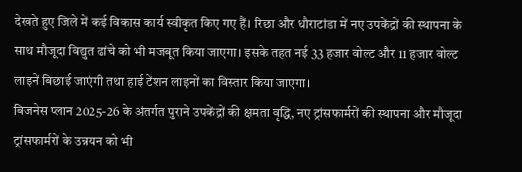देखते हुए जिले में कई विकास कार्य स्वीकृत किए गए हैं। रिछा और धौराटांडा में नए उपकेंद्रों की स्थापना के साथ मौजूदा विद्युत ढांचे को भी मजबूत किया जाएगा। इसके तहत नई 33 हजार वोल्ट और 11 हजार वोल्ट लाइनें बिछाई जाएंगी तथा हाई टेंशन लाइनों का विस्तार किया जाएगा।
बिजनेस प्लान 2025-26 के अंतर्गत पुराने उपकेंद्रों की क्षमता वृद्धि, नए ट्रांसफार्मरों की स्थापना और मौजूदा ट्रांसफार्मरों के उन्नयन को भी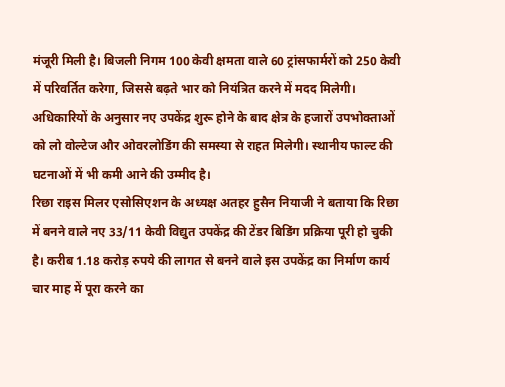मंजूरी मिली है। बिजली निगम 100 केवी क्षमता वाले 60 ट्रांसफार्मरों को 250 केवी में परिवर्तित करेगा, जिससे बढ़ते भार को नियंत्रित करने में मदद मिलेगी।
अधिकारियों के अनुसार नए उपकेंद्र शुरू होने के बाद क्षेत्र के हजारों उपभोक्ताओं को लो वोल्टेज और ओवरलोडिंग की समस्या से राहत मिलेगी। स्थानीय फाल्ट की घटनाओं में भी कमी आने की उम्मीद है।
रिछा राइस मिलर एसोसिएशन के अध्यक्ष अतहर हुसैन नियाजी ने बताया कि रिछा में बनने वाले नए 33/11 केवी विद्युत उपकेंद्र की टेंडर बिडिंग प्रक्रिया पूरी हो चुकी है। करीब 1.18 करोड़ रुपये की लागत से बनने वाले इस उपकेंद्र का निर्माण कार्य चार माह में पूरा करने का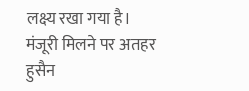लक्ष्य रखा गया है।
मंजूरी मिलने पर अतहर हुसैन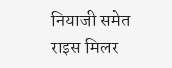नियाजी समेत राइस मिलर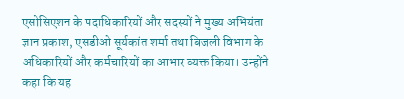एसोसिएशन के पदाधिकारियों और सदस्यों ने मुख्य अभियंता ज्ञान प्रकाश, एसडीओ सूर्यकांत शर्मा तथा बिजली विभाग के अधिकारियों और कर्मचारियों का आभार व्यक्त किया। उन्होंने कहा कि यह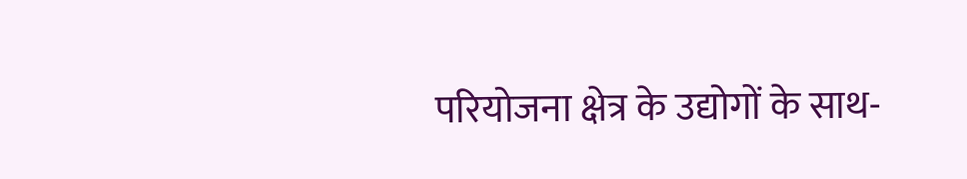परियोजना क्षेत्र के उद्योगों के साथ-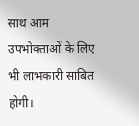साथ आम उपभोक्ताओं के लिए भी लाभकारी साबित होगी।